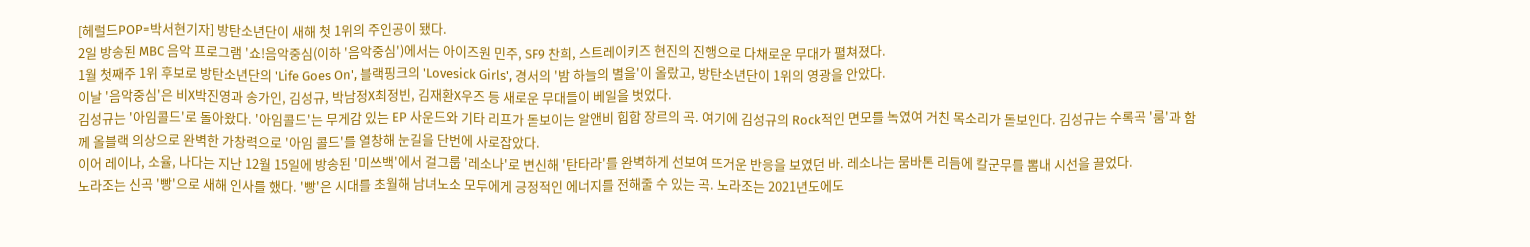[헤럴드POP=박서현기자] 방탄소년단이 새해 첫 1위의 주인공이 됐다.
2일 방송된 MBC 음악 프로그램 '쇼!음악중심(이하 '음악중심')에서는 아이즈원 민주, SF9 찬희, 스트레이키즈 현진의 진행으로 다채로운 무대가 펼쳐졌다.
1월 첫째주 1위 후보로 방탄소년단의 'Life Goes On', 블랙핑크의 'Lovesick Girls', 경서의 '밤 하늘의 별을'이 올랐고, 방탄소년단이 1위의 영광을 안았다.
이날 '음악중심'은 비X박진영과 송가인, 김성규, 박남정X최정빈, 김재환X우즈 등 새로운 무대들이 베일을 벗었다.
김성규는 '아임콜드'로 돌아왔다. '아임콜드'는 무게감 있는 EP 사운드와 기타 리프가 돋보이는 알앤비 힙합 장르의 곡. 여기에 김성규의 Rock적인 면모를 녹였여 거친 목소리가 돋보인다. 김성규는 수록곡 '룸'과 함께 올블랙 의상으로 완벽한 가창력으로 '아임 콜드'를 열창해 눈길을 단번에 사로잡았다.
이어 레이나, 소율, 나다는 지난 12월 15일에 방송된 '미쓰백'에서 걸그룹 '레소나'로 변신해 '탄타라'를 완벽하게 선보여 뜨거운 반응을 보였던 바. 레소나는 뭄바톤 리듬에 칼군무를 뽐내 시선을 끌었다.
노라조는 신곡 '빵'으로 새해 인사를 했다. '빵'은 시대를 초월해 남녀노소 모두에게 긍정적인 에너지를 전해줄 수 있는 곡. 노라조는 2021년도에도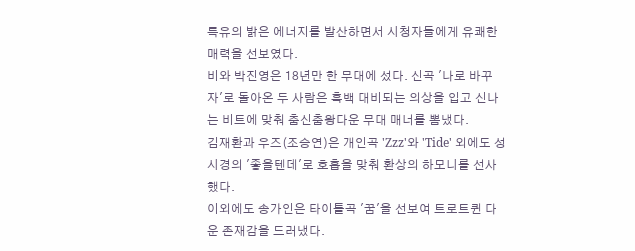특유의 밝은 에너지를 발산하면서 시청자들에게 유쾌한 매력을 선보였다.
비와 박진영은 18년만 한 무대에 섰다. 신곡 '나로 바꾸자'로 돌아온 두 사람은 흑백 대비되는 의상을 입고 신나는 비트에 맞춰 춤신춤왕다운 무대 매너를 뽐냈다.
김재환과 우즈(조승연)은 개인곡 'Zzz'와 'Tide' 외에도 성시경의 '좋을텐데'로 호흡을 맞춰 환상의 하모니를 선사했다.
이외에도 송가인은 타이틀곡 '꿈'을 선보여 트로트퀸 다운 존재감을 드러냈다.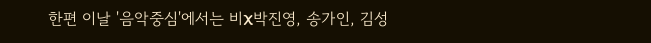한편 이날 '음악중심'에서는 비X박진영, 송가인, 김성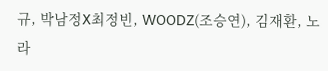규, 박남정X최정빈, WOODZ(조승연), 김재환, 노라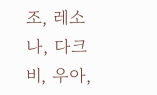조, 레소나, 다크비, 우아,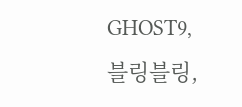GHOST9, 블링블링,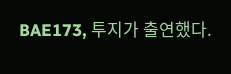BAE173, 투지가 출연했다.